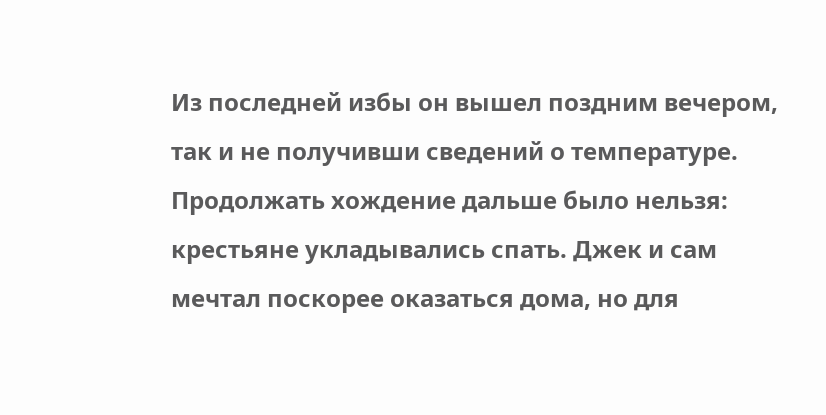Из последней избы он вышел поздним вечером, так и не получивши сведений о температуре. Продолжать хождение дальше было нельзя: крестьяне укладывались спать. Джек и сам мечтал поскорее оказаться дома, но для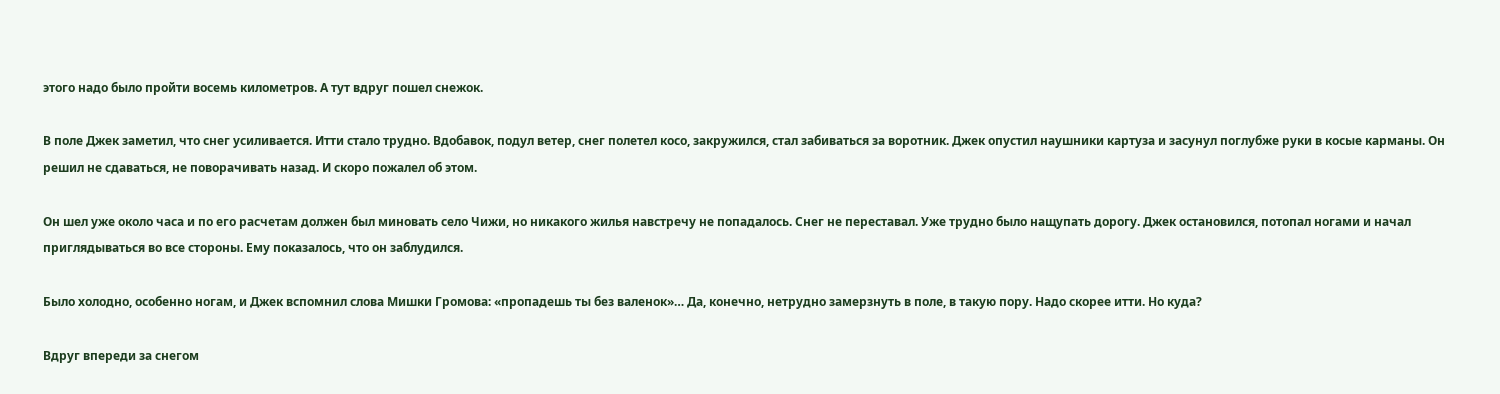этого надо было пройти восемь километров. А тут вдруг пошел снежок.

В поле Джек заметил, что снег усиливается. Итти стало трудно. Вдобавок, подул ветер, снег полетел косо, закружился, стал забиваться за воротник. Джек опустил наушники картуза и засунул поглубже руки в косые карманы. Он решил не сдаваться, не поворачивать назад. И скоро пожалел об этом.

Он шел уже около часа и по его расчетам должен был миновать село Чижи, но никакого жилья навстречу не попадалось. Снег не переставал. Уже трудно было нащупать дорогу. Джек остановился, потопал ногами и начал приглядываться во все стороны. Ему показалось, что он заблудился.

Было холодно, особенно ногам, и Джек вспомнил слова Мишки Громова: «пропадешь ты без валенок»… Да, конечно, нетрудно замерзнуть в поле, в такую пору. Надо скорее итти. Но куда?

Вдруг впереди за снегом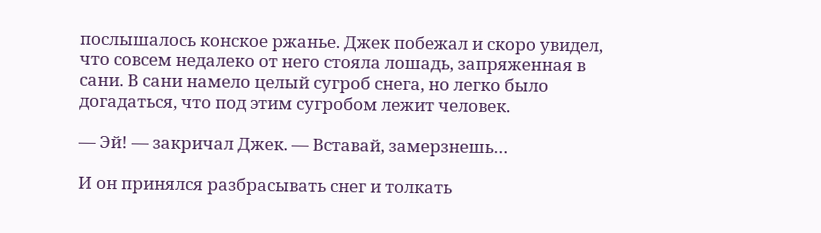послышалось конское ржанье. Джек побежал и скоро увидел, что совсем недалеко от него стояла лошадь, запряженная в сани. В сани намело целый сугроб снега, но легко было догадаться, что под этим сугробом лежит человек.

— Эй! — закричал Джек. — Вставай, замерзнешь…

И он принялся разбрасывать снег и толкать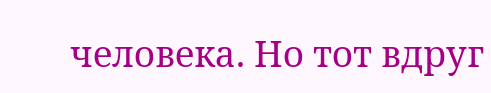человека. Но тот вдруг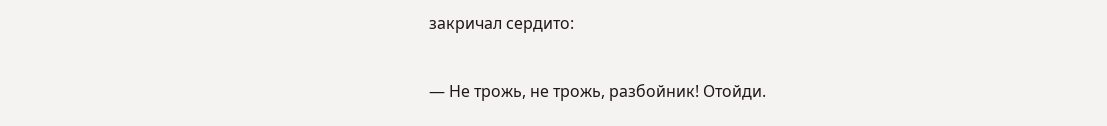закричал сердито:

— Не трожь, не трожь, разбойник! Отойди.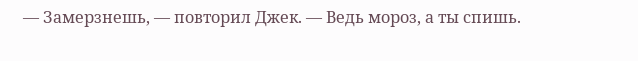— Замерзнешь, — повторил Джек. — Ведь мороз, а ты спишь.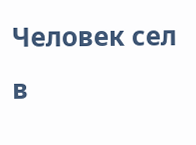Человек сел в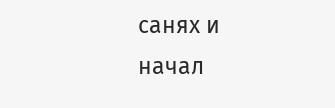санях и начал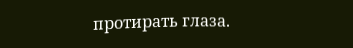протирать глаза.